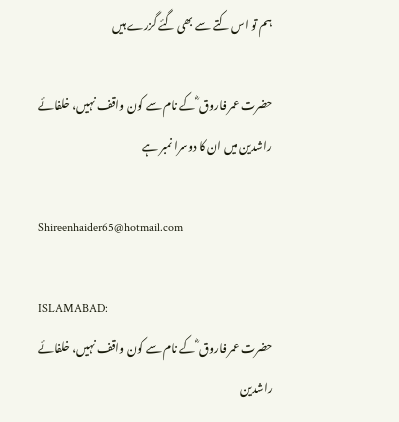ہم تو اس کتے سے بھی گئے گزرے ہیں

حضرت عمر فاروق ؓ کے نام سے کون واقف نہیں، خلفائے راشدین میں ان کا دوسرا نمبر ہے

Shireenhaider65@hotmail.com

ISLAMABAD:
حضرت عمر فاروق ؓ کے نام سے کون واقف نہیں، خلفائے راشدین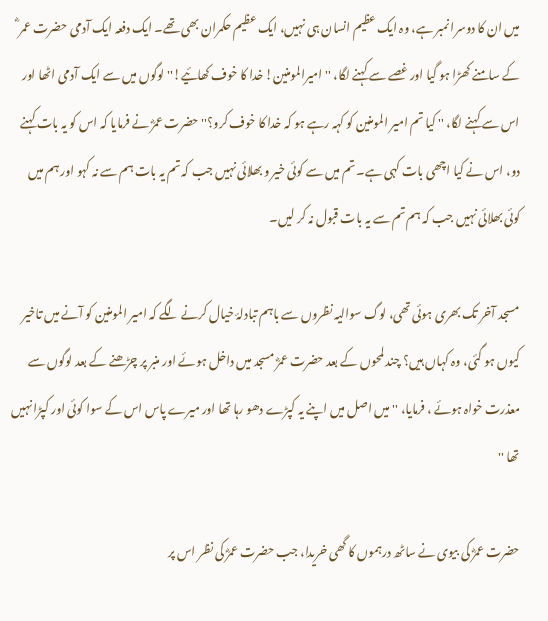میں ان کا دوسرا نمبر ہے، وہ ایک عظیم انسان ہی نہیں، ایک عظیم حکمران بھی تھے۔ ایک دفعہ ایک آدمی حضرت عمر ؓ کے سامنے کھڑا ہو گیا اور غصے سے کہنے لگا، '' امیرالمومنین! خدا کا خوف کھائیے!'' لوگوں میں سے ایک آدمی اٹھا اور اس سے کہنے لگا، '' کیا تم امیر المومنین کو کہہ رہے ہو کہ خدا کا خوف کرو؟'' حضرت عمرؓ نے فرمایا کہ اس کو یہ بات کہنے دو، اس نے کیا اچھی بات کہی ہے۔ تم میں سے کوئی خیر و بھلائی نہیں جب کہ تم یہ بات ہم سے نہ کہو اور ہم میں کوئی بھلائی نہیں جب کہ ہم تم سے یہ بات قبول نہ کر لیں۔

مسجد آخر تک بھری ہوئی تھی، لوگ سوالیہ نظروں سے باہم تبادلۂ خیال کرنے لگے کہ امیر المومنین کو آنے میں تاخیر کیوں ہو گئی، وہ کہاں ہیں؟ چند لمحوں کے بعد حضرت عمرؓ مسجد میں داخل ہوئے اور منبر پر چڑھنے کے بعد لوگوں سے معذرت خواہ ہوئے ، فرمایا، '' میں اصل میں اپنے یہ کپڑے دھو رہا تھا اور میرے پاس اس کے سوا کوئی اور کپڑا نہیں تھا ''

حضرت عمرؓ کی بیوی نے ساٹھ درہموں کا گھی خریدا، جب حضرت عمرؓ کی نظر اس پر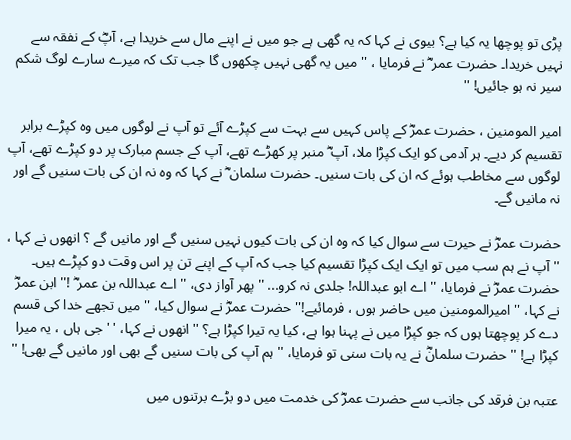پڑی تو پوچھا یہ کیا ہے؟ بیوی نے کہا کہ یہ گھی ہے جو میں نے اپنے مال سے خریدا ہے، آپؓ کے نفقہ سے نہیں خریدا۔ حضرت عمر ؓ نے فرمایا ، '' میں یہ گھی نہیں چکھوں گا جب تک کہ میرے سارے لوگ شکم سیر نہ ہو جائیں! ''

امیر المومنین ، حضرت عمرؓ کے پاس کہیں سے بہت سے کپڑے آئے تو آپ نے لوگوں میں وہ کپڑے برابر تقسیم کر دیے۔ ہر آدمی کو ایک کپڑا ملا، آپ ؓ منبر پر کھڑے تھے، آپ کے جسم مبارک پر دو کپڑے تھے، آپ لوگوں سے مخاطب ہوئے کہ ان کی بات سنیں۔ حضرت سلمان ؓ نے کہا کہ وہ نہ ان کی بات سنیں گے اور نہ مانیں گے۔

حضرت عمرؓ نے حیرت سے سوال کیا کہ وہ ان کی بات کیوں نہیں سنیں گے اور مانیں گے ؟ انھوں نے کہا ، ''آپ نے ہم سب میں تو ایک ایک کپڑا تقسیم کیا جب کہ آپ کے اپنے تن پر اس وقت دو کپڑے ہیں۔ حضرت عمرؓ نے فرمایا، '' اے ابو عبداللہ! جلدی نہ کرو... '' پھر آواز دی، '' اے عبداللہ بن عمر ؓ !'' ابن عمرؓ نے کہا، '' امیرالمومنین میں حاضر ہوں ، فرمائیے!'' حضرت عمرؓ نے سوال کیا، '' میں تجھے خدا کی قسم دے کر پوچھتا ہوں کہ جو کپڑا میں نے پہنا ہوا ہے، کیا یہ تیرا کپڑا ہے؟ '' انھوں نے کہا، ' ' جی ہاں ، یہ میرا کپڑا ہے! '' حضرت سلمانؓ نے یہ بات سنی تو فرمایا، '' ہم آپ کی بات سنیں گے بھی اور مانیں گے بھی! ''

عتبہ بن فرقد کی جانب سے حضرت عمرؓ کی خدمت میں دو بڑے برتنوں میں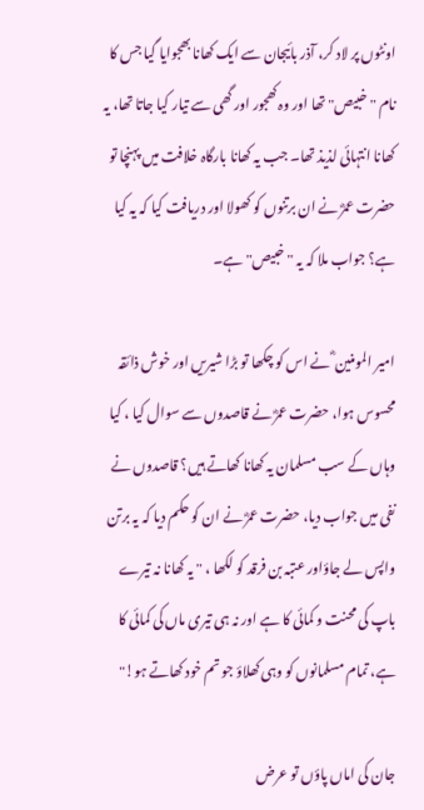اونٹوں پر لاد کر، آذر بائیجان سے ایک کھانا بھجوایا گیا جس کا نام '' خبیص'' تھا اور وہ کھجور اور گھی سے تیار کیا جاتا تھا، یہ کھانا انتہائی لذیذ تھا۔ جب یہ کھانا بارگاہ خلافت میں پہنچا تو حضرت عمرؓ نے ان برتنوں کو کھولا اور دریافت کیا کہ یہ کیا ہے؟ جواب ملا کہ یہ '' خبیص'' ہے۔

امیر المومنین ؓ نے اس کو چکھا تو بڑا شیریں اور خوش ذائقہ محسوس ہوا، حضرت عمرؓ نے قاصدوں سے سوال کیا ، کیا وہاں کے سب مسلمان یہ کھانا کھاتے ہیں؟ قاصدوں نے نفی میں جواب دیا، حضرت عمرؓ نے ان کو حکم دیا کہ یہ برتن واپس لے جاؤاور عتبہ بن فرقد کو لکھا ، '' یہ کھانا نہ تیرے باپ کی محنت و کمائی کا ہے اور نہ ہی تیری ماں کی کمائی کا ہے، تمام مسلمانوں کو وہی کھلاؤ جو تم خود کھاتے ہو!''

جان کی اماں پاؤں تو عرض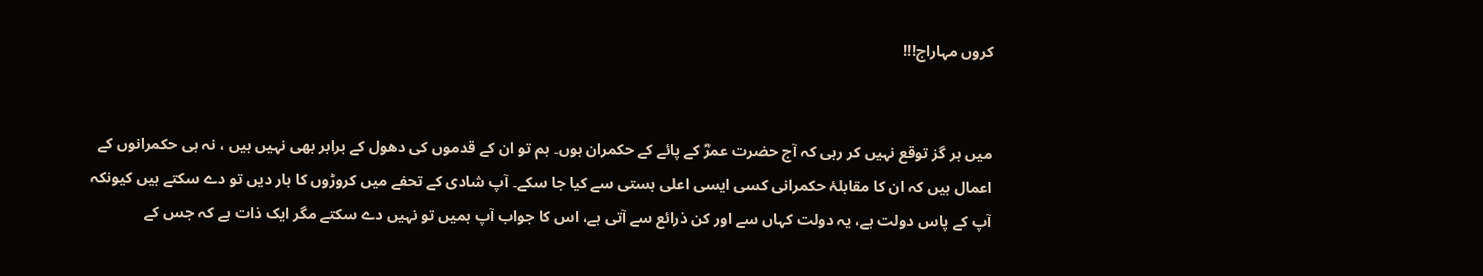کروں مہاراج!!!


میں ہر گز توقع نہیں کر رہی کہ آج حضرت عمرؓ کے پائے کے حکمران ہوں۔ ہم تو ان کے قدموں کی دھول کے برابر بھی نہیں ہیں ، نہ ہی حکمرانوں کے اعمال ہیں کہ ان کا مقابلۂ حکمرانی کسی ایسی اعلی ہستی سے کیا جا سکے۔ آپ شادی کے تحفے میں کروڑوں کا ہار دیں تو دے سکتے ہیں کیونکہ آپ کے پاس دولت ہے، یہ دولت کہاں سے اور کن ذرائع سے آتی ہے، اس کا جواب آپ ہمیں تو نہیں دے سکتے مگر ایک ذات ہے کہ جس کے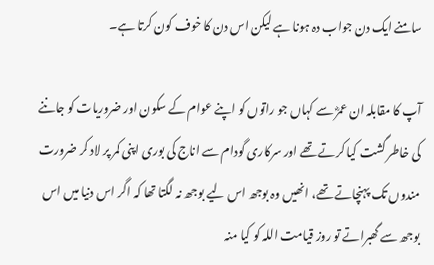سامنے ایک دن جواب دہ ہونا ہے لیکن اس دن کا خوف کون کرتا ہے۔

آپ کا مقابلہ ان عمرؓ سے کہاں جو راتوں کو اپنے عوام کے سکون اور ضروریات کو جاننے کی خاطر گشت کیا کرتے تھے اور سرکاری گودام سے اناج کی بوری اپنی کمر پر لاد کر ضرورت مندوں تک پہنچاتے تھے، انھیں وہ بوجھ اس لیے بوجھ نہ لگتا تھا کہ اگر اس دنیا میں اس بوجھ سے گھبراتے تو روز قیامت اللہ کو کیا منہ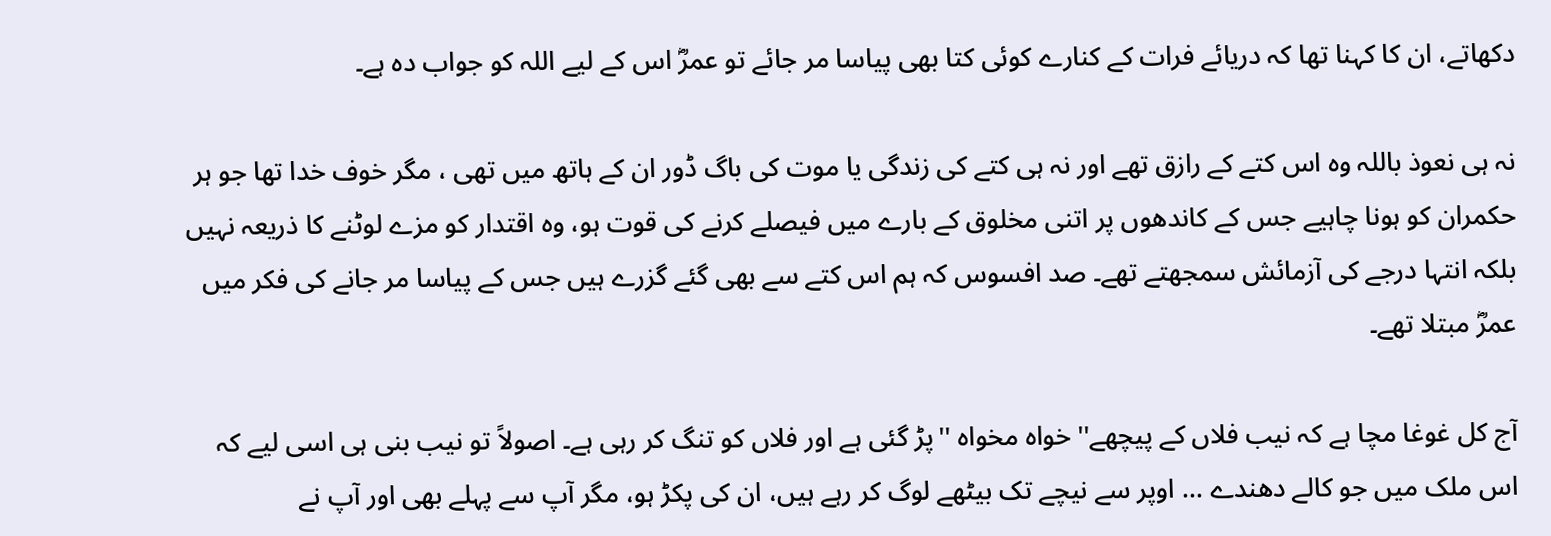دکھاتے، ان کا کہنا تھا کہ دریائے فرات کے کنارے کوئی کتا بھی پیاسا مر جائے تو عمرؓ اس کے لیے اللہ کو جواب دہ ہے۔

نہ ہی نعوذ باللہ وہ اس کتے کے رازق تھے اور نہ ہی کتے کی زندگی یا موت کی باگ ڈور ان کے ہاتھ میں تھی ، مگر خوف خدا تھا جو ہر حکمران کو ہونا چاہیے جس کے کاندھوں پر اتنی مخلوق کے بارے میں فیصلے کرنے کی قوت ہو، وہ اقتدار کو مزے لوٹنے کا ذریعہ نہیں بلکہ انتہا درجے کی آزمائش سمجھتے تھے۔ صد افسوس کہ ہم اس کتے سے بھی گئے گزرے ہیں جس کے پیاسا مر جانے کی فکر میں عمرؓ مبتلا تھے۔

آج کل غوغا مچا ہے کہ نیب فلاں کے پیچھے'' خواہ مخواہ ''پڑ گئی ہے اور فلاں کو تنگ کر رہی ہے۔ اصولاً تو نیب بنی ہی اسی لیے کہ اس ملک میں جو کالے دھندے ... اوپر سے نیچے تک بیٹھے لوگ کر رہے ہیں، ان کی پکڑ ہو، مگر آپ سے پہلے بھی اور آپ نے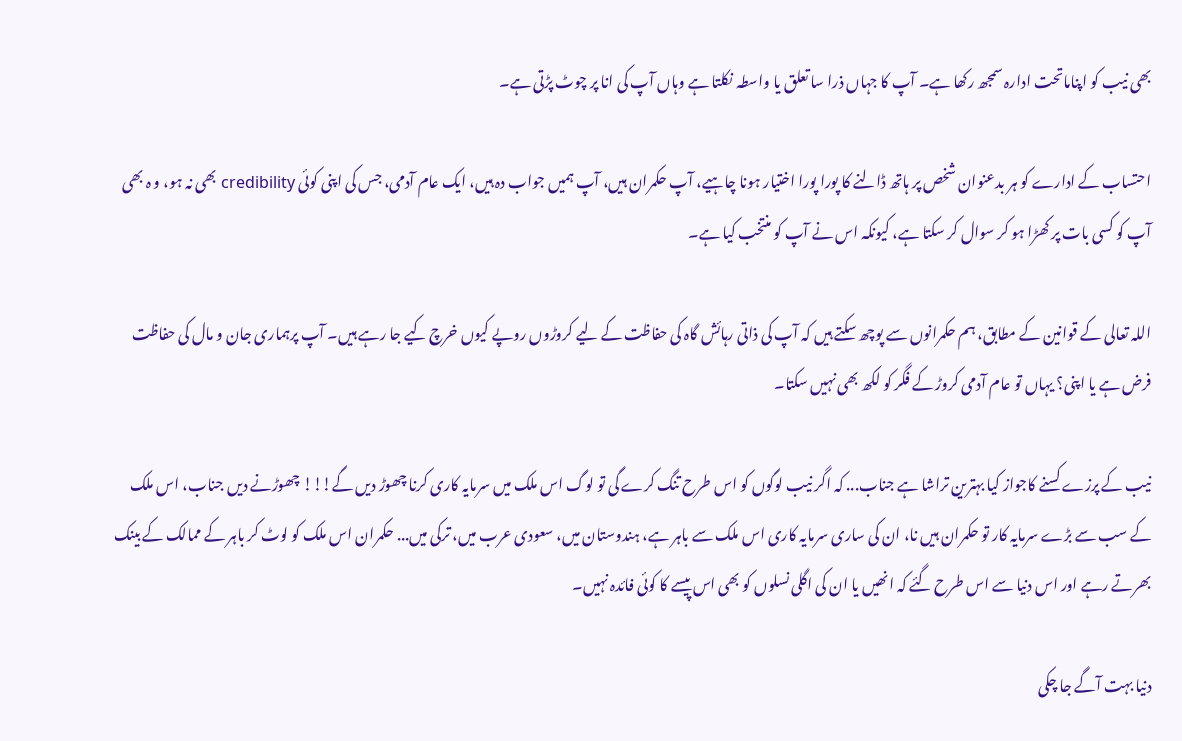بھی نیب کو اپناماتحت ادارہ سمجھ رکھا ہے۔ آپ کا جہاں ذرا سا تعلق یا واسطہ نکلتا ہے وہاں آپ کی انا پر چوٹ پڑتی ہے۔

احتساب کے ادارے کو ہر بدعنوان شخص پر ہاتھ ڈالنے کا پورا پورا اختیار ہونا چاہیے، آپ حکمران ہیں، آپ ہمیں جواب دہ ہیں، ایک عام آدمی، جس کی اپنی کوئی credibility بھی نہ ہو، و ہ بھی آپ کو کسی بات پر کھڑا ہو کر سوال کر سکتا ہے، کیونکہ اس نے آپ کو منتخب کیا ہے۔

اللہ تعالی کے قوانین کے مطابق، ہم حکمرانوں سے پوچھ سکتے ہیں کہ آپ کی ذاتی رہائش گاہ کی حفاظت کے لیے کروڑوں روپے کیوں خرچ کیے جا رہے ہیں۔ آپ پرہماری جان و مال کی حفاظت فرض ہے یا اپنی؟ یہاں تو عام آدمی کروڑ کے فگر کو لکھ بھی نہیں سکتا۔

نیب کے پرزے کسنے کاجواز کیا بہترین تراشا ہے جناب... کہ اگر نیب لوگوں کو اس طرح تنگ کرے گی تو لوگ اس ملک میں سرمایہ کاری کرنا چھوڑ دیں گے!!! چھوڑنے دیں جناب، اس ملک کے سب سے بڑے سرمایہ کار تو حکمران ہیں نا، ان کی ساری سرمایہ کاری اس ملک سے باہر ہے، ہندوستان میں، سعودی عرب میں، ترکی میں... حکمران اس ملک کو لوٹ کر باہر کے ممالک کے بینک بھرتے رہے اور اس دنیا سے اس طرح گئے کہ انھیں یا ان کی اگلی نسلوں کو بھی اس پیسے کا کوئی فائدہ نہیں۔

دنیا بہت آگے جا چکی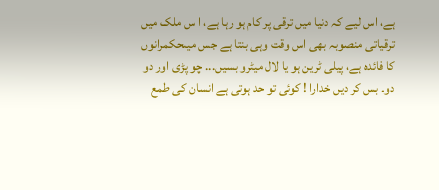ہے، اس لیے کہ دنیا میں ترقی پر کام ہو رہا ہے، ا س ملک میں ترقیاتی منصوبہ بھی اس وقت وہی بنتا ہے جس میںحکمرانوں کا فائدہ ہے، پیلی ٹرین ہو یا لال میٹرو بسیں... چو پڑی اور دو دو۔ بس کر دیں خدارا ! کوئی تو حد ہوتی ہے انسان کی طمع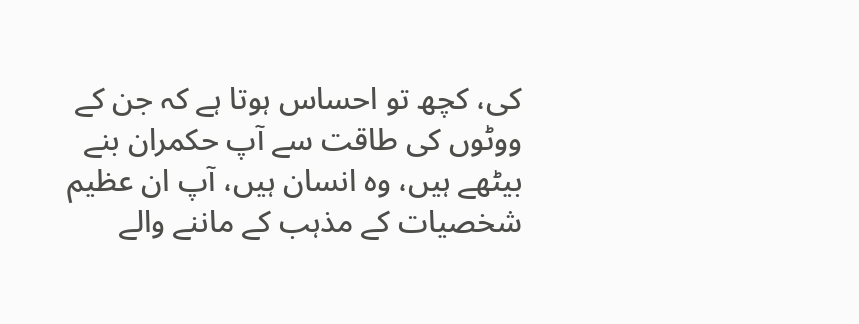کی، کچھ تو احساس ہوتا ہے کہ جن کے ووٹوں کی طاقت سے آپ حکمران بنے بیٹھے ہیں، وہ انسان ہیں، آپ ان عظیم شخصیات کے مذہب کے ماننے والے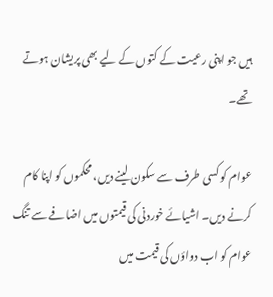ہیں جو اپنی رعیت کے کتوں کے لیے بھی پریشان ہوتے تھے۔

عوام کو کسی طرف سے سکون لینے دیں، محکموں کو اپنا کام کرنے دیں۔ اشیائے خوردنی کی قیمتوں میں اضافے سے تنگ عوام کو اب دواؤں کی قیمت میں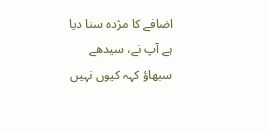اضافے کا مژدہ سنا دیا ہے آپ نے، سیدھے سبھاؤ کہہ کیوں نہیں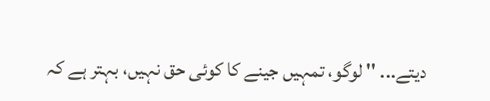دیتے... '' لوگو، تمہیں جینے کا کوئی حق نہیں، بہتر ہے کہ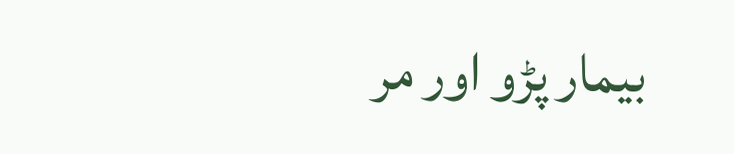بیمار پڑو اور مر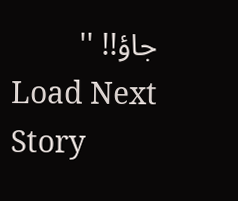جاؤ!! ''
Load Next Story